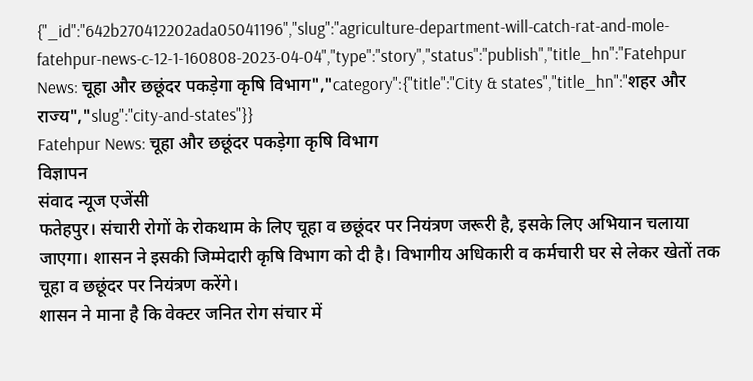{"_id":"642b270412202ada05041196","slug":"agriculture-department-will-catch-rat-and-mole-fatehpur-news-c-12-1-160808-2023-04-04","type":"story","status":"publish","title_hn":"Fatehpur News: चूहा और छछूंदर पकड़ेगा कृषि विभाग","category":{"title":"City & states","title_hn":"शहर और राज्य","slug":"city-and-states"}}
Fatehpur News: चूहा और छछूंदर पकड़ेगा कृषि विभाग
विज्ञापन
संवाद न्यूज एजेंसी
फतेहपुर। संचारी रोगों के रोकथाम के लिए चूहा व छछूंदर पर नियंत्रण जरूरी है, इसके लिए अभियान चलाया जाएगा। शासन ने इसकी जिम्मेदारी कृषि विभाग को दी है। विभागीय अधिकारी व कर्मचारी घर से लेकर खेतों तक चूहा व छछूंदर पर नियंत्रण करेंगे।
शासन ने माना है कि वेक्टर जनित रोग संचार में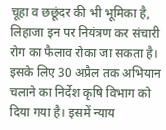चूहा व छछूंदर की भी भूमिका है, लिहाजा इन पर नियंत्रण कर संचारी रोग का फैलाव रोका जा सकता है। इसके लिए 30 अप्रैल तक अभियान चलाने का निर्देश कृषि विभाग को दिया गया है। इसमें न्याय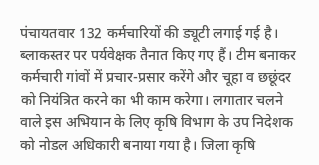पंचायतवार 132 कर्मचारियों की ड्यूटी लगाई गई है। ब्लाकस्तर पर पर्यवेक्षक तैनात किए गए हैं। टीम बनाकर कर्मचारी गांवों में प्रचार-प्रसार करेंगे और चूहा व छछूंदर को नियंत्रित करने का भी काम करेगा। लगातार चलने वाले इस अभियान के लिए कृषि विभाग के उप निदेशक को नोडल अधिकारी बनाया गया है। जिला कृषि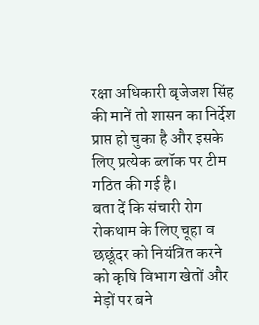रक्षा अधिकारी बृजेजश सिंह की मानें तो शासन का निर्देश प्राप्त हो चुका है और इसके लिए प्रत्येक ब्लॉक पर टीम गठित की गई है।
बता दें कि संचारी रोग रोकथाम के लिए चूहा व छछूंदर को नियंत्रित करने को कृषि विभाग खेतों और मेड़ों पर बने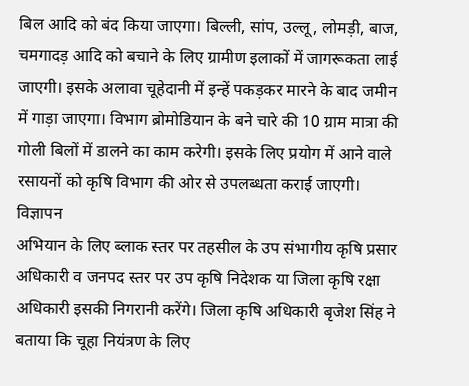बिल आदि को बंद किया जाएगा। बिल्ली, सांप, उल्लू, लोमड़ी, बाज, चमगादड़ आदि को बचाने के लिए ग्रामीण इलाकों में जागरूकता लाई जाएगी। इसके अलावा चूहेदानी में इन्हें पकड़कर मारने के बाद जमीन में गाड़ा जाएगा। विभाग ब्रोमोडियान के बने चारे की 10 ग्राम मात्रा की गोली बिलों में डालने का काम करेगी। इसके लिए प्रयोग में आने वाले रसायनों को कृषि विभाग की ओर से उपलब्धता कराई जाएगी।
विज्ञापन
अभियान के लिए ब्लाक स्तर पर तहसील के उप संभागीय कृषि प्रसार अधिकारी व जनपद स्तर पर उप कृषि निदेशक या जिला कृषि रक्षा अधिकारी इसकी निगरानी करेंगे। जिला कृषि अधिकारी बृजेश सिंह ने बताया कि चूहा नियंत्रण के लिए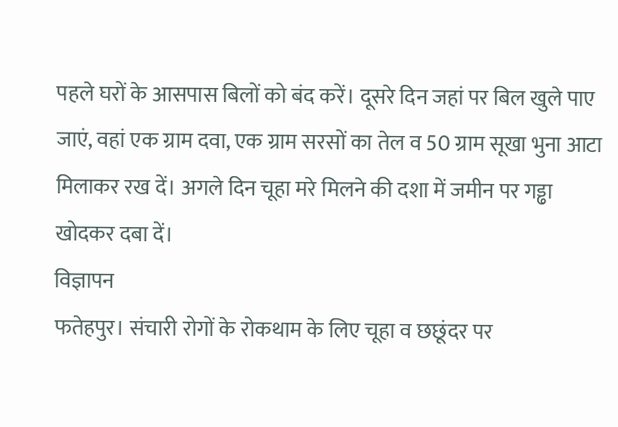पहले घरों के आसपास बिलों को बंद करें। दूसरे दिन जहां पर बिल खुले पाए जाएं, वहां एक ग्राम दवा, एक ग्राम सरसों का तेल व 50 ग्राम सूखा भुना आटा मिलाकर रख दें। अगले दिन चूहा मरे मिलने की दशा में जमीन पर गड्ढा खोदकर दबा दें।
विज्ञापन
फतेहपुर। संचारी रोगों के रोकथाम के लिए चूहा व छछूंदर पर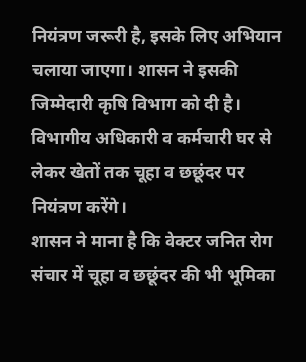नियंत्रण जरूरी है, इसके लिए अभियान चलाया जाएगा। शासन ने इसकी जिम्मेदारी कृषि विभाग को दी है। विभागीय अधिकारी व कर्मचारी घर से लेकर खेतों तक चूहा व छछूंदर पर नियंत्रण करेंगे।
शासन ने माना है कि वेक्टर जनित रोग संचार में चूहा व छछूंदर की भी भूमिका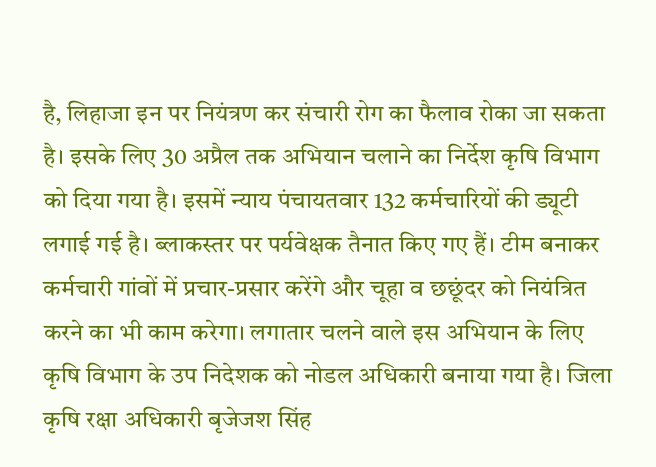है, लिहाजा इन पर नियंत्रण कर संचारी रोग का फैलाव रोका जा सकता है। इसके लिए 30 अप्रैल तक अभियान चलाने का निर्देश कृषि विभाग को दिया गया है। इसमें न्याय पंचायतवार 132 कर्मचारियों की ड्यूटी लगाई गई है। ब्लाकस्तर पर पर्यवेक्षक तैनात किए गए हैं। टीम बनाकर कर्मचारी गांवों में प्रचार-प्रसार करेंगे और चूहा व छछूंदर को नियंत्रित करने का भी काम करेगा। लगातार चलने वाले इस अभियान के लिए कृषि विभाग के उप निदेशक को नोडल अधिकारी बनाया गया है। जिला कृषि रक्षा अधिकारी बृजेजश सिंह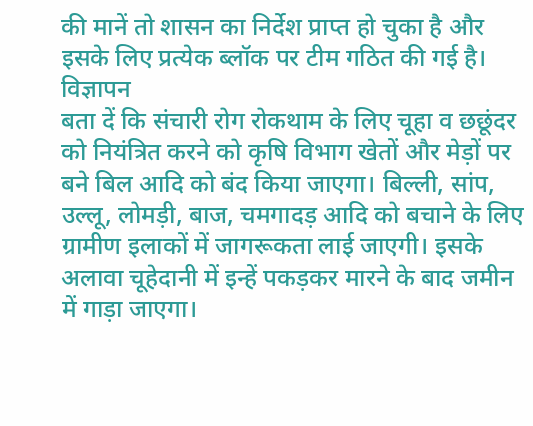की मानें तो शासन का निर्देश प्राप्त हो चुका है और इसके लिए प्रत्येक ब्लॉक पर टीम गठित की गई है।
विज्ञापन
बता दें कि संचारी रोग रोकथाम के लिए चूहा व छछूंदर को नियंत्रित करने को कृषि विभाग खेतों और मेड़ों पर बने बिल आदि को बंद किया जाएगा। बिल्ली, सांप, उल्लू, लोमड़ी, बाज, चमगादड़ आदि को बचाने के लिए ग्रामीण इलाकों में जागरूकता लाई जाएगी। इसके अलावा चूहेदानी में इन्हें पकड़कर मारने के बाद जमीन में गाड़ा जाएगा।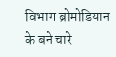विभाग ब्रोमोडियान के बने चारे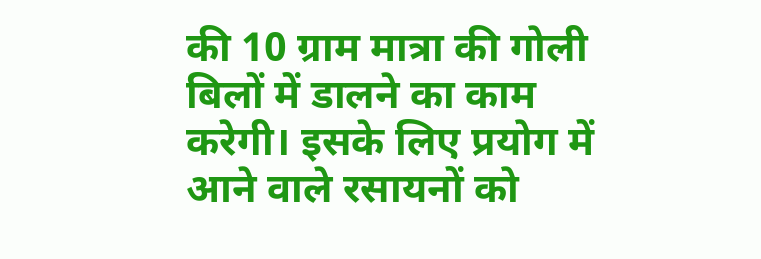की 10 ग्राम मात्रा की गोली बिलों में डालने का काम करेगी। इसके लिए प्रयोग में आने वाले रसायनों को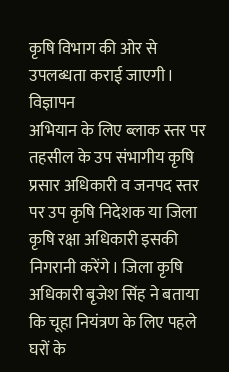कृषि विभाग की ओर से उपलब्धता कराई जाएगी।
विज्ञापन
अभियान के लिए ब्लाक स्तर पर तहसील के उप संभागीय कृषि प्रसार अधिकारी व जनपद स्तर पर उप कृषि निदेशक या जिला कृषि रक्षा अधिकारी इसकी निगरानी करेंगे। जिला कृषि अधिकारी बृजेश सिंह ने बताया कि चूहा नियंत्रण के लिए पहले घरों के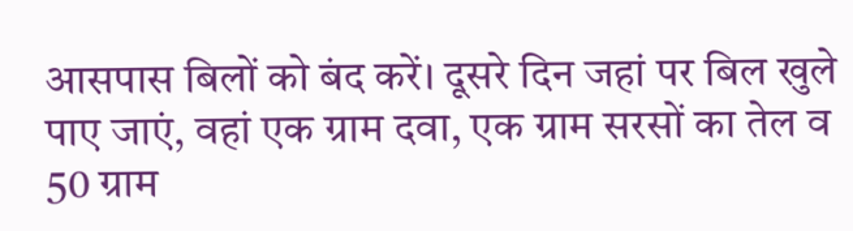आसपास बिलों को बंद करें। दूसरे दिन जहां पर बिल खुले पाए जाएं, वहां एक ग्राम दवा, एक ग्राम सरसों का तेल व 50 ग्राम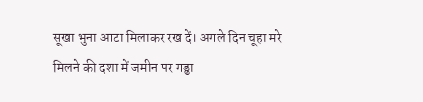सूखा भुना आटा मिलाकर रख दें। अगले दिन चूहा मरे मिलने की दशा में जमीन पर गड्ढा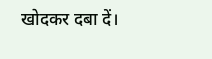खोदकर दबा दें।